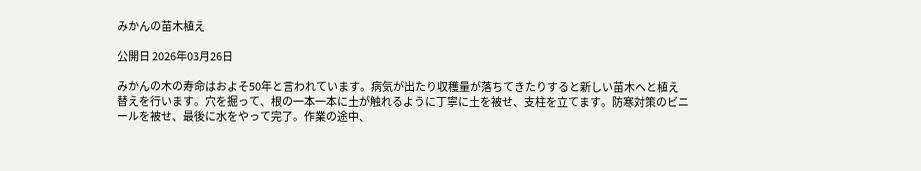みかんの苗木植え

公開日 2026年03月26日

みかんの木の寿命はおよそ50年と言われています。病気が出たり収穫量が落ちてきたりすると新しい苗木へと植え替えを行います。穴を掘って、根の一本一本に土が触れるように丁寧に土を被せ、支柱を立てます。防寒対策のビニールを被せ、最後に水をやって完了。作業の途中、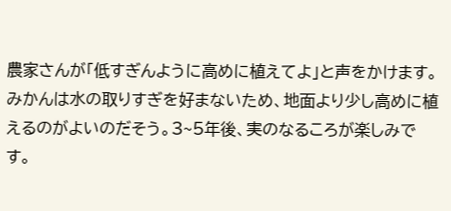農家さんが「低すぎんように高めに植えてよ」と声をかけます。みかんは水の取りすぎを好まないため、地面より少し高めに植えるのがよいのだそう。3~5年後、実のなるころが楽しみです。